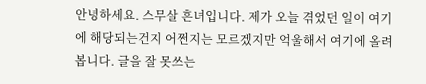안녕하세요. 스무살 흔녀입니다. 제가 오늘 겪었던 일이 여기에 해당되는건지 어쩐지는 모르겠지만 억울해서 여기에 올려봅니다. 글을 잘 못쓰는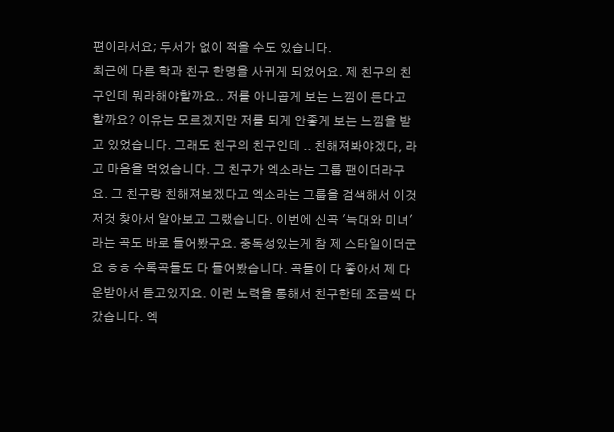편이라서요; 두서가 없이 적을 수도 있습니다.
최근에 다른 학과 친구 한명을 사귀게 되었어요. 제 친구의 친구인데 뭐라해야할까요.. 저를 아니곱게 보는 느낌이 든다고 할까요? 이유는 모르겠지만 저를 되게 안좋게 보는 느낌을 받고 있었습니다. 그래도 친구의 친구인데 .. 친해져봐야겠다, 라고 마음을 먹었습니다. 그 친구가 엑소라는 그룹 팬이더라구요. 그 친구랑 친해져보겠다고 엑소라는 그룹을 검색해서 이것저것 찾아서 알아보고 그랬습니다. 이번에 신곡 '늑대와 미녀' 라는 곡도 바로 들어봤구요. 중독성있는게 참 제 스타일이더군요 ㅎㅎ 수록곡들도 다 들어봤습니다. 곡들이 다 좋아서 제 다운받아서 듣고있지요. 이런 노력을 통해서 친구한테 조금씩 다갔습니다. 엑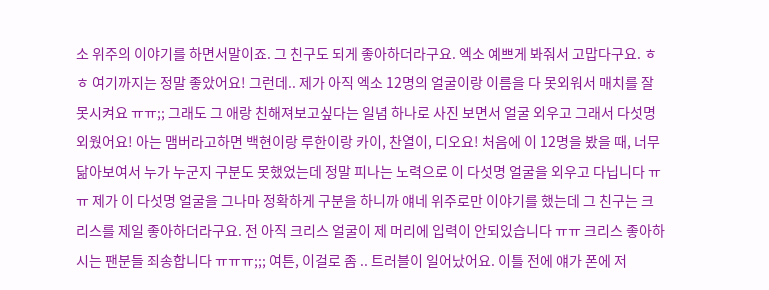소 위주의 이야기를 하면서말이죠. 그 친구도 되게 좋아하더라구요. 엑소 예쁘게 봐줘서 고맙다구요. ㅎㅎ 여기까지는 정말 좋았어요! 그런데.. 제가 아직 엑소 12명의 얼굴이랑 이름을 다 못외워서 매치를 잘 못시켜요 ㅠㅠ;; 그래도 그 애랑 친해져보고싶다는 일념 하나로 사진 보면서 얼굴 외우고 그래서 다섯명외웠어요! 아는 맴버라고하면 백현이랑 루한이랑 카이, 찬열이, 디오요! 처음에 이 12명을 봤을 때, 너무 닮아보여서 누가 누군지 구분도 못했었는데 정말 피나는 노력으로 이 다섯명 얼굴을 외우고 다닙니다 ㅠㅠ 제가 이 다섯명 얼굴을 그나마 정확하게 구분을 하니까 얘네 위주로만 이야기를 했는데 그 친구는 크리스를 제일 좋아하더라구요. 전 아직 크리스 얼굴이 제 머리에 입력이 안되있습니다 ㅠㅠ 크리스 좋아하시는 팬분들 죄송합니다 ㅠㅠㅠ;;; 여튼, 이걸로 좀 .. 트러블이 일어났어요. 이틀 전에 얘가 폰에 저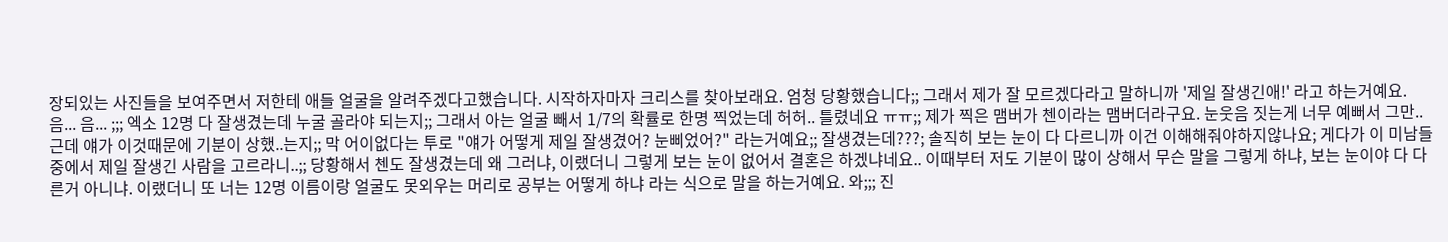장되있는 사진들을 보여주면서 저한테 애들 얼굴을 알려주겠다고했습니다. 시작하자마자 크리스를 찾아보래요. 엄청 당황했습니다;; 그래서 제가 잘 모르겠다라고 말하니까 '제일 잘생긴애!' 라고 하는거예요. 음... 음... ;;; 엑소 12명 다 잘생겼는데 누굴 골라야 되는지;; 그래서 아는 얼굴 빼서 1/7의 확률로 한명 찍었는데 허허.. 틀렸네요 ㅠㅠ;; 제가 찍은 맴버가 첸이라는 맴버더라구요. 눈웃음 짓는게 너무 예뻐서 그만.. 근데 얘가 이것때문에 기분이 상했..는지;; 막 어이없다는 투로 "얘가 어떻게 제일 잘생겼어? 눈삐었어?" 라는거예요;; 잘생겼는데???; 솔직히 보는 눈이 다 다르니까 이건 이해해줘야하지않나요; 게다가 이 미남들 중에서 제일 잘생긴 사람을 고르라니..;; 당황해서 첸도 잘생겼는데 왜 그러냐, 이랬더니 그렇게 보는 눈이 없어서 결혼은 하겠냐네요.. 이때부터 저도 기분이 많이 상해서 무슨 말을 그렇게 하냐, 보는 눈이야 다 다른거 아니냐. 이랬더니 또 너는 12명 이름이랑 얼굴도 못외우는 머리로 공부는 어떻게 하냐 라는 식으로 말을 하는거예요. 와;;; 진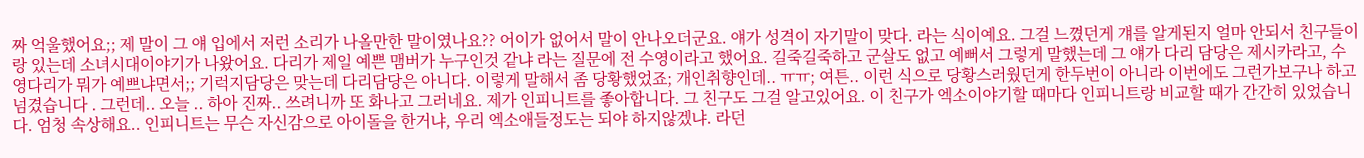짜 억울했어요;; 제 말이 그 얘 입에서 저런 소리가 나올만한 말이였나요?? 어이가 없어서 말이 안나오더군요. 얘가 성격이 자기말이 맞다. 라는 식이예요. 그걸 느꼈던게 걔를 알게된지 얼마 안되서 친구들이랑 있는데 소녀시대이야기가 나왔어요. 다리가 제일 예쁜 맴버가 누구인것 같냐 라는 질문에 전 수영이라고 했어요. 길죽길죽하고 군살도 없고 예뻐서 그렇게 말했는데 그 얘가 다리 담당은 제시카라고, 수영다리가 뭐가 예쁘냐면서;; 기럭지담당은 맞는데 다리담당은 아니다. 이렇게 말해서 좀 당황했었죠; 개인취향인데.. ㅠㅠ; 여튼.. 이런 식으로 당황스러웠던게 한두번이 아니라 이번에도 그런가보구나 하고 넘겼습니다 . 그런데.. 오늘 .. 하아 진짜.. 쓰려니까 또 화나고 그러네요. 제가 인피니트를 좋아합니다. 그 친구도 그걸 알고있어요. 이 친구가 엑소이야기할 때마다 인피니트랑 비교할 때가 간간히 있었습니다. 엄청 속상해요.. 인피니트는 무슨 자신감으로 아이돌을 한거냐, 우리 엑소애들정도는 되야 하지않겠냐. 라던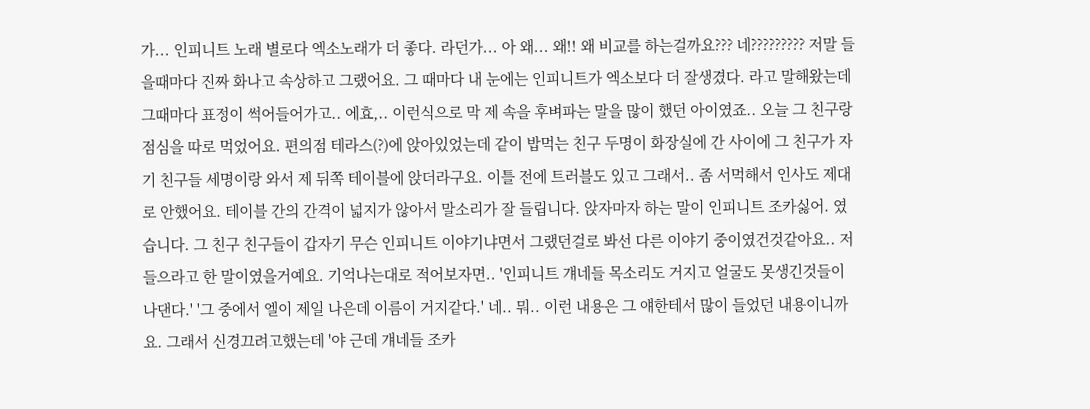가... 인피니트 노래 별로다 엑소노래가 더 좋다. 라던가... 아 왜... 왜!! 왜 비교를 하는걸까요??? 네????????? 저말 들을때마다 진짜 화나고 속상하고 그랬어요. 그 때마다 내 눈에는 인피니트가 엑소보다 더 잘생겼다. 라고 말해왔는데 그때마다 표정이 썩어들어가고.. 에효,.. 이런식으로 막 제 속을 후벼파는 말을 많이 했던 아이였죠.. 오늘 그 친구랑 점심을 따로 먹었어요. 편의점 테라스(?)에 앉아있었는데 같이 밥먹는 친구 두명이 화장실에 간 사이에 그 친구가 자기 친구들 세명이랑 와서 제 뒤쪽 테이블에 앉더라구요. 이틀 전에 트러블도 있고 그래서.. 좀 서먹해서 인사도 제대로 안했어요. 테이블 간의 간격이 넓지가 않아서 말소리가 잘 들립니다. 앉자마자 하는 말이 인피니트 조카싫어. 였습니다. 그 친구 친구들이 갑자기 무슨 인피니트 이야기냐면서 그랬던걸로 봐선 다른 이야기 중이였건것같아요.. 저 들으라고 한 말이였을거예요. 기억나는대로 적어보자면.. '인피니트 걔네들 목소리도 거지고 얼굴도 못생긴것들이 나댄다.' '그 중에서 엘이 제일 나은데 이름이 거지같다.' 네.. 뭐.. 이런 내용은 그 얘한테서 많이 들었던 내용이니까요. 그래서 신경끄려고했는데 '야 근데 걔네들 조카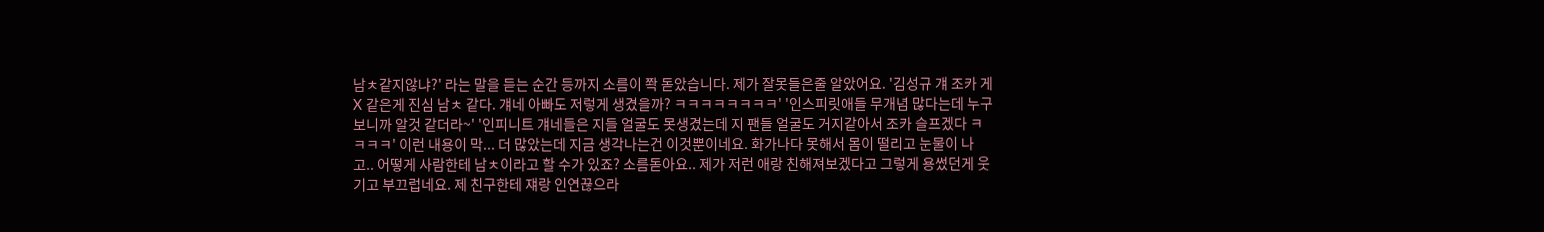남ㅊ같지않냐?' 라는 말을 듣는 순간 등까지 소름이 쫙 돋았습니다. 제가 잘못들은줄 알았어요. '김성규 걔 조카 게X 같은게 진심 남ㅊ 같다. 걔네 아빠도 저렇게 생겼을까? ㅋㅋㅋㅋㅋㅋㅋㅋ' '인스피릿애들 무개념 많다는데 누구 보니까 알것 같더라~' '인피니트 걔네들은 지들 얼굴도 못생겼는데 지 팬들 얼굴도 거지같아서 조카 슬프겠다 ㅋㅋㅋㅋ' 이런 내용이 막... 더 많았는데 지금 생각나는건 이것뿐이네요. 화가나다 못해서 몸이 떨리고 눈물이 나고.. 어떻게 사람한테 남ㅊ이라고 할 수가 있죠? 소름돋아요.. 제가 저런 애랑 친해져보겠다고 그렇게 용썼던게 웃기고 부끄럽네요. 제 친구한테 쟤랑 인연끊으라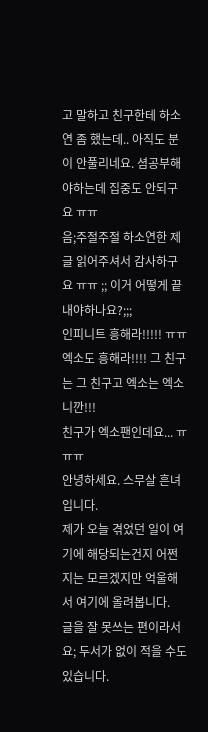고 말하고 친구한테 하소연 좀 했는데.. 아직도 분이 안풀리네요. 셤공부해야하는데 집중도 안되구요 ㅠㅠ
음;주절주절 하소연한 제 글 읽어주셔서 감사하구요 ㅠㅠ ;; 이거 어떻게 끝내야하나요?;;;
인피니트 흥해라!!!!! ㅠㅠ 엑소도 흥해라!!!! 그 친구는 그 친구고 엑소는 엑소니깐!!!
친구가 엑소팬인데요... ㅠㅠㅠ
안녕하세요. 스무살 흔녀입니다.
제가 오늘 겪었던 일이 여기에 해당되는건지 어쩐지는 모르겠지만 억울해서 여기에 올려봅니다.
글을 잘 못쓰는 편이라서요; 두서가 없이 적을 수도 있습니다.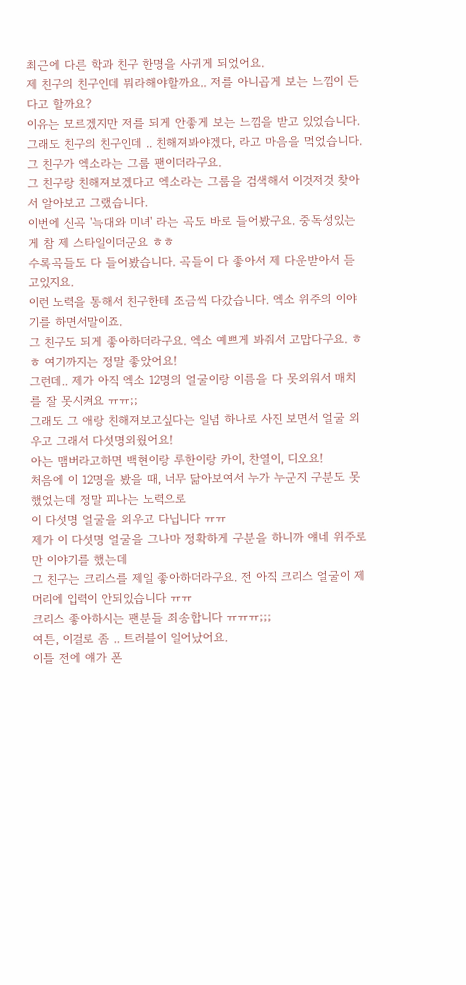최근에 다른 학과 친구 한명을 사귀게 되었어요.
제 친구의 친구인데 뭐라해야할까요.. 저를 아니곱게 보는 느낌이 든다고 할까요?
이유는 모르겠지만 저를 되게 안좋게 보는 느낌을 받고 있었습니다.
그래도 친구의 친구인데 .. 친해져봐야겠다, 라고 마음을 먹었습니다.
그 친구가 엑소라는 그룹 팬이더라구요.
그 친구랑 친해져보겠다고 엑소라는 그룹을 검색해서 이것저것 찾아서 알아보고 그랬습니다.
이번에 신곡 '늑대와 미녀' 라는 곡도 바로 들어봤구요. 중독성있는게 참 제 스타일이더군요 ㅎㅎ
수록곡들도 다 들어봤습니다. 곡들이 다 좋아서 제 다운받아서 듣고있지요.
이런 노력을 통해서 친구한테 조금씩 다갔습니다. 엑소 위주의 이야기를 하면서말이죠.
그 친구도 되게 좋아하더라구요. 엑소 예쁘게 봐줘서 고맙다구요. ㅎㅎ 여기까지는 정말 좋았어요!
그런데.. 제가 아직 엑소 12명의 얼굴이랑 이름을 다 못외워서 매치를 잘 못시켜요 ㅠㅠ;;
그래도 그 애랑 친해져보고싶다는 일념 하나로 사진 보면서 얼굴 외우고 그래서 다섯명외웠어요!
아는 맴버라고하면 백현이랑 루한이랑 카이, 찬열이, 디오요!
처음에 이 12명을 봤을 때, 너무 닮아보여서 누가 누군지 구분도 못했었는데 정말 피나는 노력으로
이 다섯명 얼굴을 외우고 다닙니다 ㅠㅠ
제가 이 다섯명 얼굴을 그나마 정확하게 구분을 하니까 얘네 위주로만 이야기를 했는데
그 친구는 크리스를 제일 좋아하더라구요. 전 아직 크리스 얼굴이 제 머리에 입력이 안되있습니다 ㅠㅠ
크리스 좋아하시는 팬분들 죄송합니다 ㅠㅠㅠ;;;
여튼, 이걸로 좀 .. 트러블이 일어났어요.
이틀 전에 얘가 폰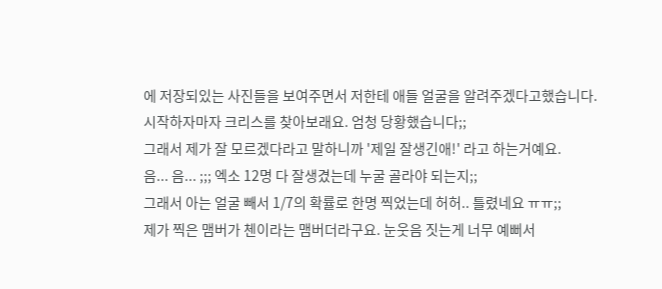에 저장되있는 사진들을 보여주면서 저한테 애들 얼굴을 알려주겠다고했습니다.
시작하자마자 크리스를 찾아보래요. 엄청 당황했습니다;;
그래서 제가 잘 모르겠다라고 말하니까 '제일 잘생긴애!' 라고 하는거예요.
음... 음... ;;; 엑소 12명 다 잘생겼는데 누굴 골라야 되는지;;
그래서 아는 얼굴 빼서 1/7의 확률로 한명 찍었는데 허허.. 틀렸네요 ㅠㅠ;;
제가 찍은 맴버가 첸이라는 맴버더라구요. 눈웃음 짓는게 너무 예뻐서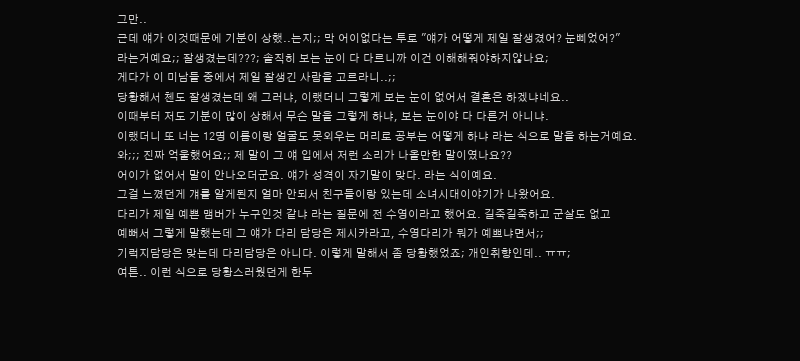그만..
근데 얘가 이것때문에 기분이 상했..는지;; 막 어이없다는 투로 "얘가 어떻게 제일 잘생겼어? 눈삐었어?"
라는거예요;; 잘생겼는데???; 솔직히 보는 눈이 다 다르니까 이건 이해해줘야하지않나요;
게다가 이 미남들 중에서 제일 잘생긴 사람을 고르라니..;;
당황해서 첸도 잘생겼는데 왜 그러냐, 이랬더니 그렇게 보는 눈이 없어서 결혼은 하겠냐네요..
이때부터 저도 기분이 많이 상해서 무슨 말을 그렇게 하냐, 보는 눈이야 다 다른거 아니냐.
이랬더니 또 너는 12명 이름이랑 얼굴도 못외우는 머리로 공부는 어떻게 하냐 라는 식으로 말을 하는거예요.
와;;; 진짜 억울했어요;; 제 말이 그 얘 입에서 저런 소리가 나올만한 말이였나요??
어이가 없어서 말이 안나오더군요. 얘가 성격이 자기말이 맞다. 라는 식이예요.
그걸 느꼈던게 걔를 알게된지 얼마 안되서 친구들이랑 있는데 소녀시대이야기가 나왔어요.
다리가 제일 예쁜 맴버가 누구인것 같냐 라는 질문에 전 수영이라고 했어요. 길죽길죽하고 군살도 없고
예뻐서 그렇게 말했는데 그 얘가 다리 담당은 제시카라고, 수영다리가 뭐가 예쁘냐면서;;
기럭지담당은 맞는데 다리담당은 아니다. 이렇게 말해서 좀 당황했었죠; 개인취향인데.. ㅠㅠ;
여튼.. 이런 식으로 당황스러웠던게 한두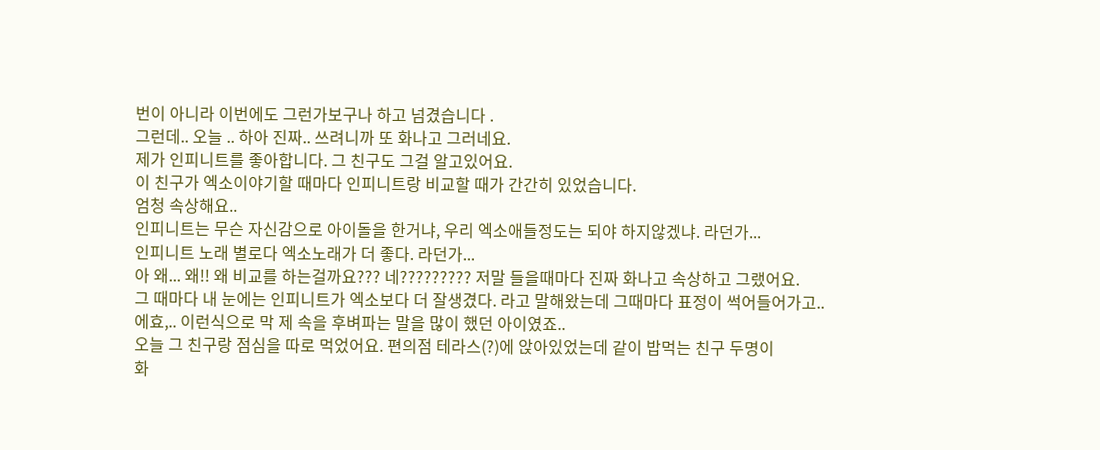번이 아니라 이번에도 그런가보구나 하고 넘겼습니다 .
그런데.. 오늘 .. 하아 진짜.. 쓰려니까 또 화나고 그러네요.
제가 인피니트를 좋아합니다. 그 친구도 그걸 알고있어요.
이 친구가 엑소이야기할 때마다 인피니트랑 비교할 때가 간간히 있었습니다.
엄청 속상해요..
인피니트는 무슨 자신감으로 아이돌을 한거냐, 우리 엑소애들정도는 되야 하지않겠냐. 라던가...
인피니트 노래 별로다 엑소노래가 더 좋다. 라던가...
아 왜... 왜!! 왜 비교를 하는걸까요??? 네????????? 저말 들을때마다 진짜 화나고 속상하고 그랬어요.
그 때마다 내 눈에는 인피니트가 엑소보다 더 잘생겼다. 라고 말해왔는데 그때마다 표정이 썩어들어가고..
에효,.. 이런식으로 막 제 속을 후벼파는 말을 많이 했던 아이였죠..
오늘 그 친구랑 점심을 따로 먹었어요. 편의점 테라스(?)에 앉아있었는데 같이 밥먹는 친구 두명이
화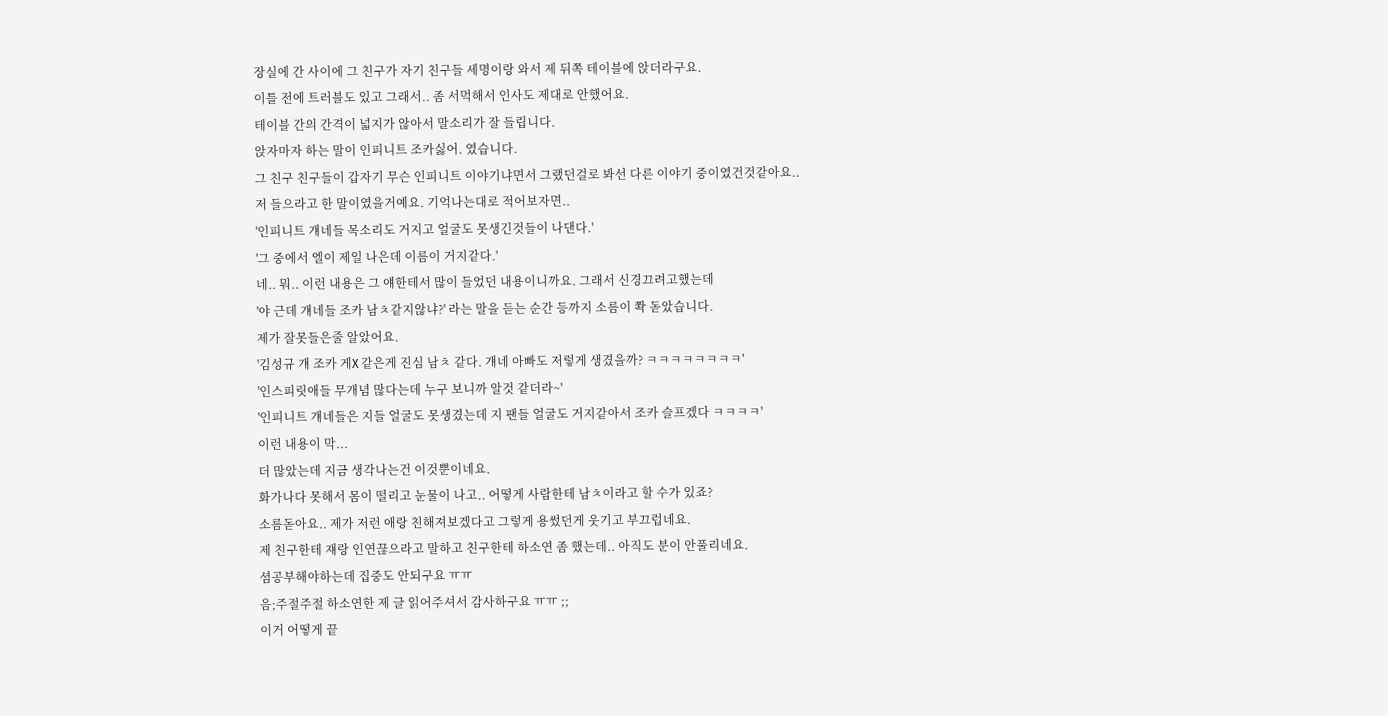장실에 간 사이에 그 친구가 자기 친구들 세명이랑 와서 제 뒤쪽 테이블에 앉더라구요.
이틀 전에 트러블도 있고 그래서.. 좀 서먹해서 인사도 제대로 안했어요.
테이블 간의 간격이 넓지가 않아서 말소리가 잘 들립니다.
앉자마자 하는 말이 인피니트 조카싫어. 였습니다.
그 친구 친구들이 갑자기 무슨 인피니트 이야기냐면서 그랬던걸로 봐선 다른 이야기 중이였건것같아요..
저 들으라고 한 말이였을거예요. 기억나는대로 적어보자면..
'인피니트 걔네들 목소리도 거지고 얼굴도 못생긴것들이 나댄다.'
'그 중에서 엘이 제일 나은데 이름이 거지같다.'
네.. 뭐.. 이런 내용은 그 얘한테서 많이 들었던 내용이니까요. 그래서 신경끄려고했는데
'야 근데 걔네들 조카 남ㅊ같지않냐?' 라는 말을 듣는 순간 등까지 소름이 쫙 돋았습니다.
제가 잘못들은줄 알았어요.
'김성규 걔 조카 게X 같은게 진심 남ㅊ 같다. 걔네 아빠도 저렇게 생겼을까? ㅋㅋㅋㅋㅋㅋㅋㅋ'
'인스피릿애들 무개념 많다는데 누구 보니까 알것 같더라~'
'인피니트 걔네들은 지들 얼굴도 못생겼는데 지 팬들 얼굴도 거지같아서 조카 슬프겠다 ㅋㅋㅋㅋ'
이런 내용이 막...
더 많았는데 지금 생각나는건 이것뿐이네요.
화가나다 못해서 몸이 떨리고 눈물이 나고.. 어떻게 사람한테 남ㅊ이라고 할 수가 있죠?
소름돋아요.. 제가 저런 애랑 친해져보겠다고 그렇게 용썼던게 웃기고 부끄럽네요.
제 친구한테 쟤랑 인연끊으라고 말하고 친구한테 하소연 좀 했는데.. 아직도 분이 안풀리네요.
셤공부해야하는데 집중도 안되구요 ㅠㅠ
음;주절주절 하소연한 제 글 읽어주셔서 감사하구요 ㅠㅠ ;;
이거 어떻게 끝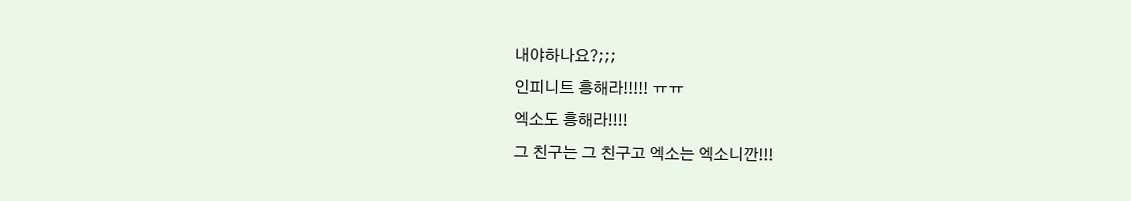내야하나요?;;;
인피니트 흥해라!!!!! ㅠㅠ
엑소도 흥해라!!!!
그 친구는 그 친구고 엑소는 엑소니깐!!!